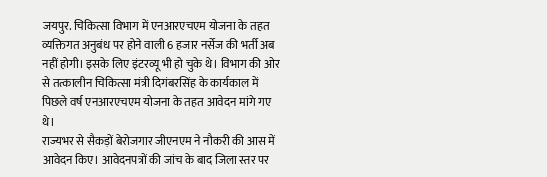जयपुर. चिकित्सा विभाग में एनआरएचएम योजना के तहत व्यक्तिगत अनुबंध पर होने वाली 6 हजार नर्सेज की भर्ती अब नहीं होगी। इसके लिए इंटरव्यू भी हो चुके थे। विभाग की ओर से तत्कालीन चिकित्सा मंत्री दिगंबरसिंह के कार्यकाल में पिछले वर्ष एनआरएचएम योजना के तहत आवेदन मांगे गए थे।
राज्यभर से सैकड़ों बेरोजगार जीएनएम ने नौकरी की आस में आवेदन किए। आवेदनपत्रों की जांच के बाद जिला स्तर पर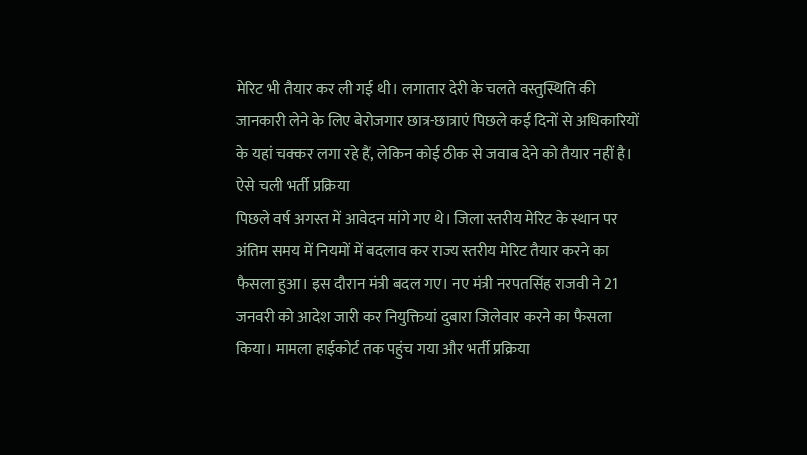मेरिट भी तैयार कर ली गई थी। लगातार देरी के चलते वस्तुस्थिति की जानकारी लेने के लिए बेरोजगार छात्र-छात्राएं पिछले कई दिनों से अधिकारियों के यहां चक्कर लगा रहे हैं, लेकिन कोई ठीक से जवाब देने को तैयार नहीं है।
ऐसे चली भर्ती प्रक्रिया
पिछले वर्ष अगस्त में आवेदन मांगे गए थे। जिला स्तरीय मेरिट के स्थान पर अंतिम समय में नियमों में बदलाव कर राज्य स्तरीय मेरिट तैयार करने का फैसला हुआ। इस दौरान मंत्री बदल गए। नए मंत्री नरपतसिंह राजवी ने 21 जनवरी को आदेश जारी कर नियुक्तियां दुबारा जिलेवार करने का फैसला किया। मामला हाईकोर्ट तक पहुंच गया और भर्ती प्रक्रिया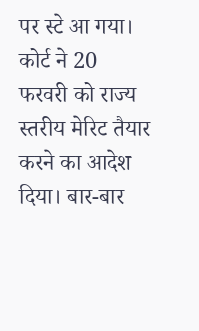पर स्टे आ गया।
कोर्ट ने 20 फरवरी को राज्य स्तरीय मेरिट तैयार करने का आदेश दिया। बार-बार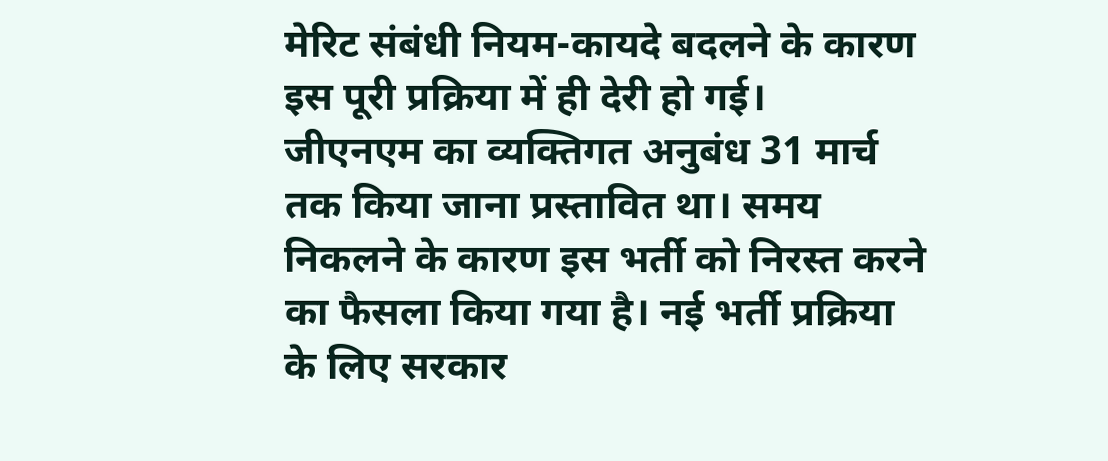मेरिट संबंधी नियम-कायदे बदलने के कारण इस पूरी प्रक्रिया में ही देरी हो गई।
जीएनएम का व्यक्तिगत अनुबंध 31 मार्च तक किया जाना प्रस्तावित था। समय निकलने के कारण इस भर्ती को निरस्त करने का फैसला किया गया है। नई भर्ती प्रक्रिया के लिए सरकार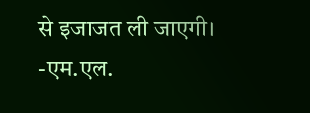से इजाजत ली जाएगी।
-एम.एल.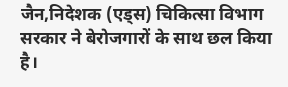जैन,निदेशक (एड्स) चिकित्सा विभाग
सरकार ने बेरोजगारों के साथ छल किया है।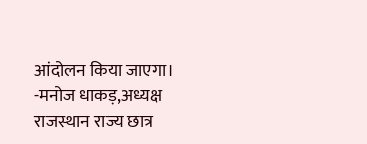आंदोलन किया जाएगा।
-मनोज धाकड़,अध्यक्ष राजस्थान राज्य छात्र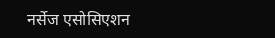नर्सेज एसोसिएशन